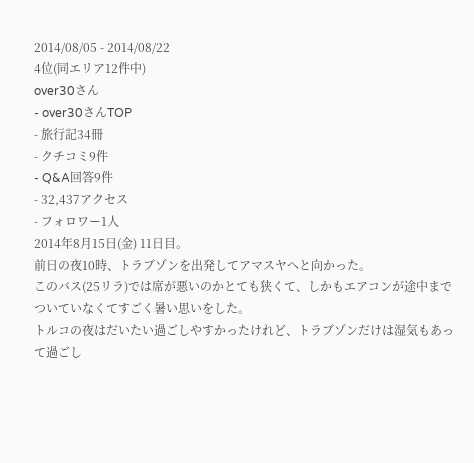2014/08/05 - 2014/08/22
4位(同エリア12件中)
over30さん
- over30さんTOP
- 旅行記34冊
- クチコミ9件
- Q&A回答9件
- 32,437アクセス
- フォロワー1人
2014年8月15日(金) 11日目。
前日の夜10時、トラブゾンを出発してアマスヤへと向かった。
このバス(25リラ)では席が悪いのかとても狭くて、しかもエアコンが途中までついていなくてすごく暑い思いをした。
トルコの夜はだいたい過ごしやすかったけれど、トラブゾンだけは湿気もあって過ごし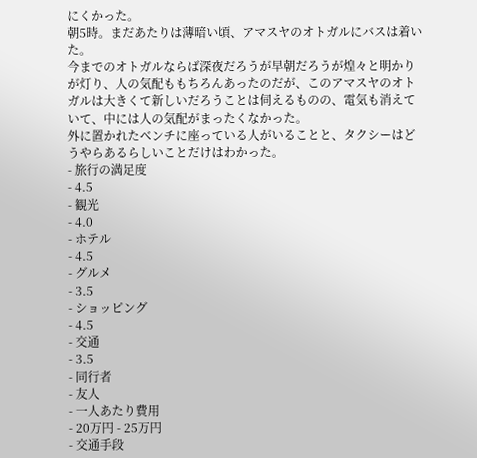にくかった。
朝5時。まだあたりは薄暗い頃、アマスヤのオトガルにバスは着いた。
今までのオトガルならば深夜だろうが早朝だろうが煌々と明かりが灯り、人の気配ももちろんあったのだが、このアマスヤのオトガルは大きくて新しいだろうことは伺えるものの、電気も消えていて、中には人の気配がまったくなかった。
外に置かれたベンチに座っている人がいることと、タクシーはどうやらあるらしいことだけはわかった。
- 旅行の満足度
- 4.5
- 観光
- 4.0
- ホテル
- 4.5
- グルメ
- 3.5
- ショッピング
- 4.5
- 交通
- 3.5
- 同行者
- 友人
- 一人あたり費用
- 20万円 - 25万円
- 交通手段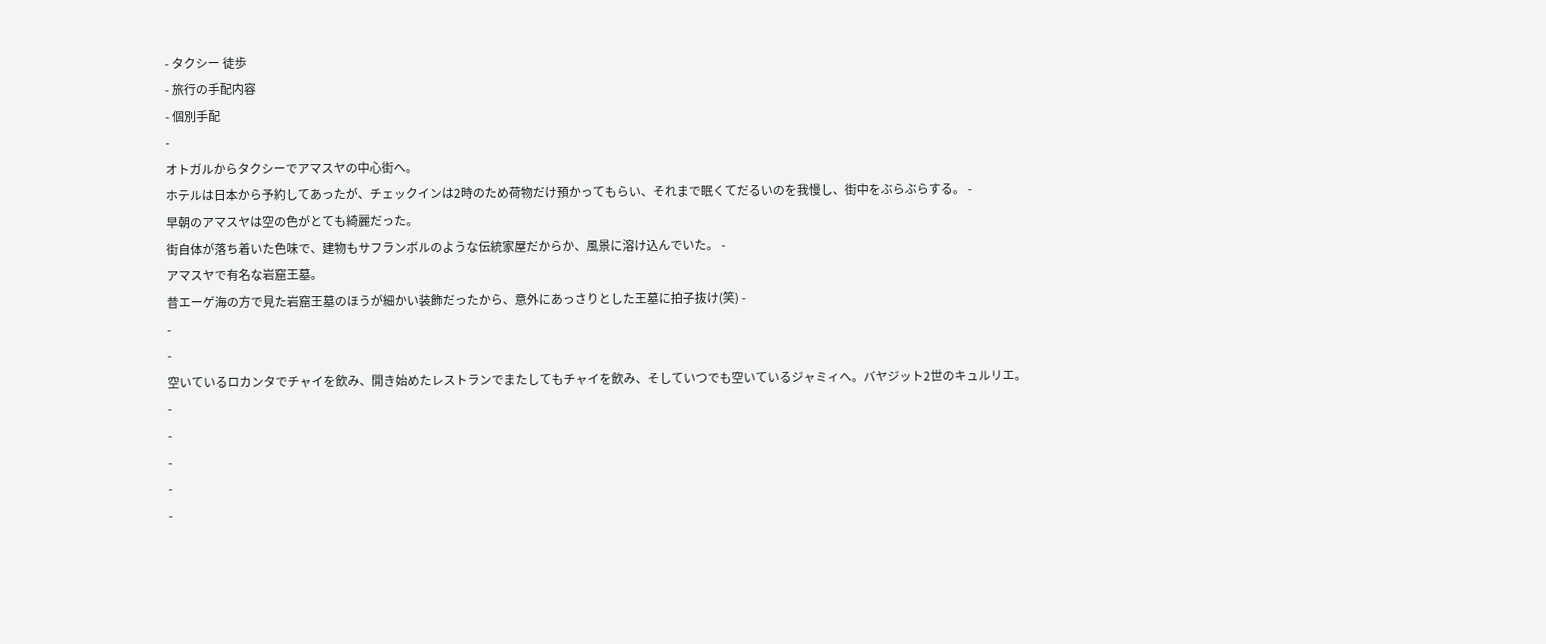- タクシー 徒歩
- 旅行の手配内容
- 個別手配
-
オトガルからタクシーでアマスヤの中心街へ。
ホテルは日本から予約してあったが、チェックインは2時のため荷物だけ預かってもらい、それまで眠くてだるいのを我慢し、街中をぶらぶらする。 -
早朝のアマスヤは空の色がとても綺麗だった。
街自体が落ち着いた色味で、建物もサフランボルのような伝統家屋だからか、風景に溶け込んでいた。 -
アマスヤで有名な岩窟王墓。
昔エーゲ海の方で見た岩窟王墓のほうが細かい装飾だったから、意外にあっさりとした王墓に拍子抜け(笑) -
-
-
空いているロカンタでチャイを飲み、開き始めたレストランでまたしてもチャイを飲み、そしていつでも空いているジャミィへ。バヤジット2世のキュルリエ。
-
-
-
-
-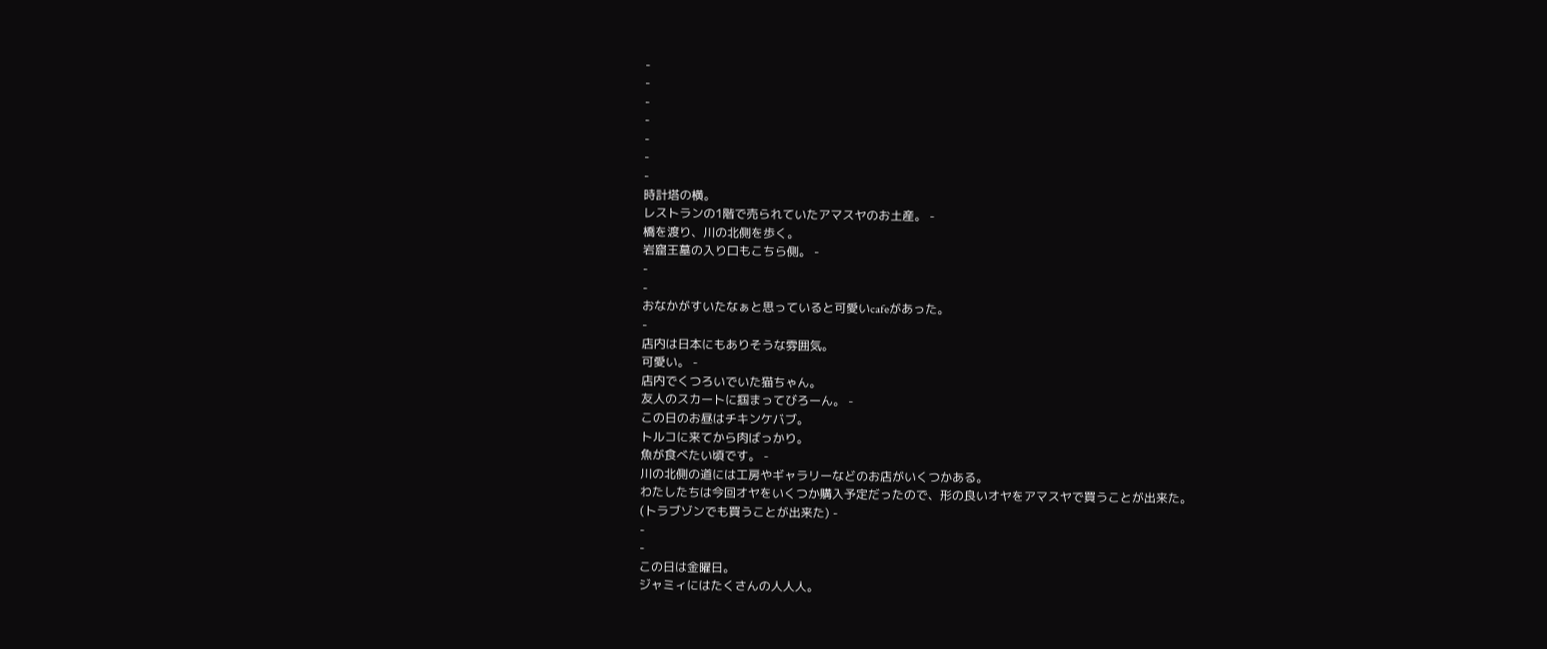-
-
-
-
-
-
-
時計塔の横。
レストランの1階で売られていたアマスヤのお土産。 -
橋を渡り、川の北側を歩く。
岩窟王墓の入り口もこちら側。 -
-
-
おなかがすいたなぁと思っていると可愛いcafeがあった。
-
店内は日本にもありそうな雰囲気。
可愛い。 -
店内でくつろいでいた猫ちゃん。
友人のスカートに掴まってびろーん。 -
この日のお昼はチキンケバブ。
トルコに来てから肉ばっかり。
魚が食べたい頃です。 -
川の北側の道には工房やギャラリーなどのお店がいくつかある。
わたしたちは今回オヤをいくつか購入予定だったので、形の良いオヤをアマスヤで買うことが出来た。
(トラブゾンでも買うことが出来た) -
-
-
この日は金曜日。
ジャミィにはたくさんの人人人。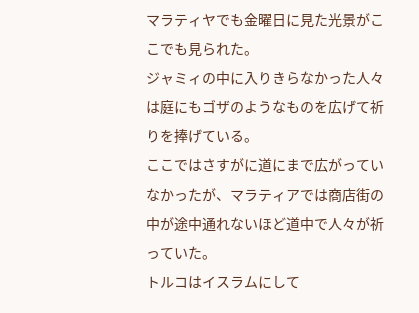マラティヤでも金曜日に見た光景がここでも見られた。
ジャミィの中に入りきらなかった人々は庭にもゴザのようなものを広げて祈りを捧げている。
ここではさすがに道にまで広がっていなかったが、マラティアでは商店街の中が途中通れないほど道中で人々が祈っていた。
トルコはイスラムにして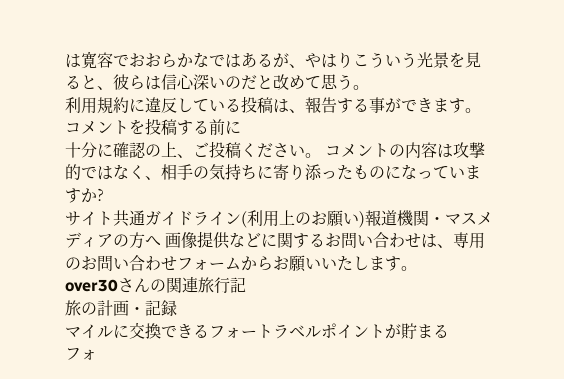は寛容でおおらかなではあるが、やはりこういう光景を見ると、彼らは信心深いのだと改めて思う。
利用規約に違反している投稿は、報告する事ができます。
コメントを投稿する前に
十分に確認の上、ご投稿ください。 コメントの内容は攻撃的ではなく、相手の気持ちに寄り添ったものになっていますか?
サイト共通ガイドライン(利用上のお願い)報道機関・マスメディアの方へ 画像提供などに関するお問い合わせは、専用のお問い合わせフォームからお願いいたします。
over30さんの関連旅行記
旅の計画・記録
マイルに交換できるフォートラベルポイントが貯まる
フォ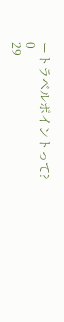ートラベルポイントって?
0
29